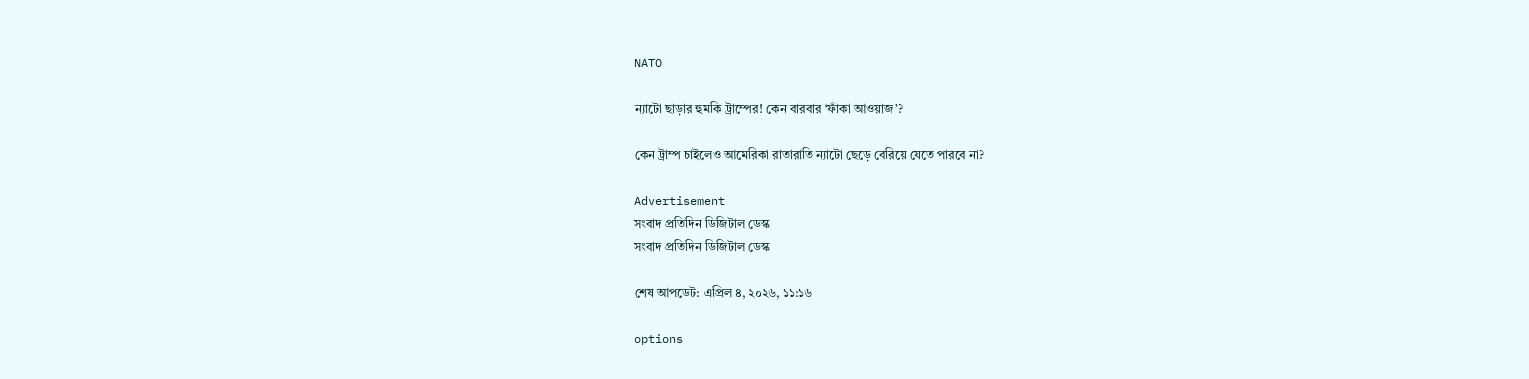NATO

ন্যাটো ছাড়ার হুমকি ট্রাম্পের! কেন বারবার ‘ফাঁকা আওয়াজ’?

কেন ট্রাম্প চাইলেও আমেরিকা রাতারাতি ন্যাটো ছেড়ে বেরিয়ে যেতে পারবে না?

Advertisement
সংবাদ প্রতিদিন ডিজিটাল ডেস্ক
সংবাদ প্রতিদিন ডিজিটাল ডেস্ক

শেষ আপডেট: এপ্রিল ৪, ২০২৬, ১১:১৬

options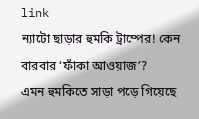link
ন্যাটো ছাড়ার হুমকি ট্রাম্পের! কেন বারবার ‘ফাঁকা আওয়াজ’?
এমন হুমকিতে সাড়া পড়ে গিয়েছে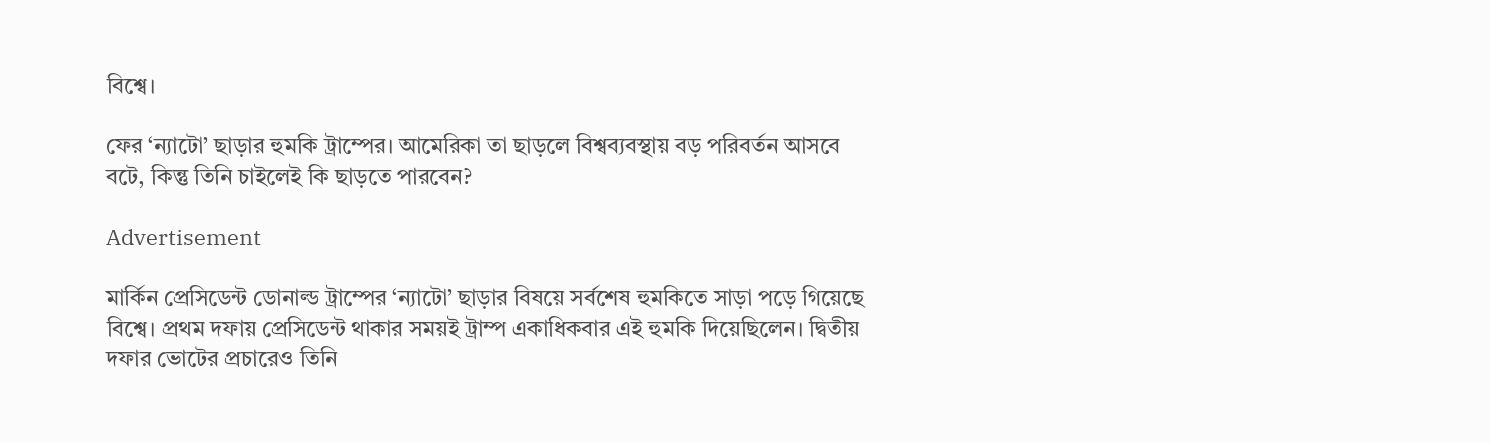বিশ্বে।

ফের ‘ন্যাটো’ ছাড়ার হুমকি ট্রাম্পের। আমেরিকা তা ছাড়লে বিশ্বব্যবস্থায় বড় পরিবর্তন আসবে বটে, কিন্তু তিনি চাইলেই কি ছাড়তে পারবেন?

Advertisement

মার্কিন প্রেসিডেন্ট ডোনাল্ড ট্রাম্পের ‘ন্যাটো’ ছাড়ার বিষয়ে সর্বশেষ হুমকিতে সাড়া পড়ে গিয়েছে বিশ্বে। প্রথম দফায় প্রেসিডেন্ট থাকার সময়ই ট্রাম্প একাধিকবার এই হুমকি দিয়েছিলেন। দ্বিতীয় দফার ভোটের প্রচারেও তিনি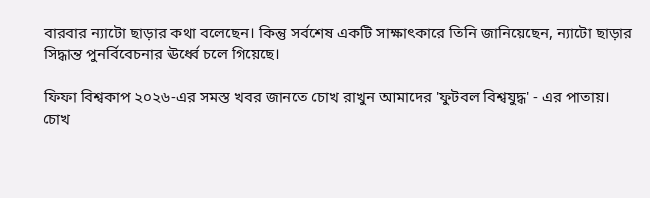বারবার ন্যাটো ছাড়ার কথা বলেছেন। কিন্তু সর্বশেষ একটি সাক্ষাৎকারে তিনি জানিয়েছেন, ন্যাটো ছাড়ার সিদ্ধান্ত পুনর্বিবেচনার ঊর্ধ্বে চলে গিয়েছে।

ফিফা বিশ্বকাপ ২০২৬-এর সমস্ত খবর জানতে চোখ রাখুন আমাদের 'ফুটবল বিশ্বযুদ্ধ' - এর পাতায়।
চোখ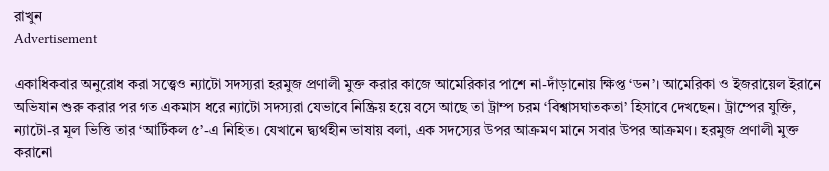রাখুন
Advertisement

একাধিকবার অনুরোধ করা সত্ত্বেও ন্যাটো সদস্যরা হরমুজ প্রণালী মুক্ত করার কাজে আমেরিকার পাশে না-দাঁড়ানোয় ক্ষিপ্ত ‘ডন’। আমেরিকা ও ইজরায়েল ইরানে অভিযান শুরু করার পর গত একমাস ধরে ন্যাটো সদস্যরা যেভাবে নিষ্ক্রিয় হয়ে বসে আছে তা ট্রাম্প চরম ‘বিশ্বাসঘাতকতা’ হিসাবে দেখছেন। ট্রাম্পের যুক্তি, ন্যাটো-র মূল ভিত্তি তার ‘আর্টিকল ৫’-এ নিহিত। যেখানে দ্ব্যর্থহীন ভাষায় বলা, এক সদস্যের উপর আক্রমণ মানে সবার উপর আক্রমণ। হরমুজ প্রণালী মুক্ত করানো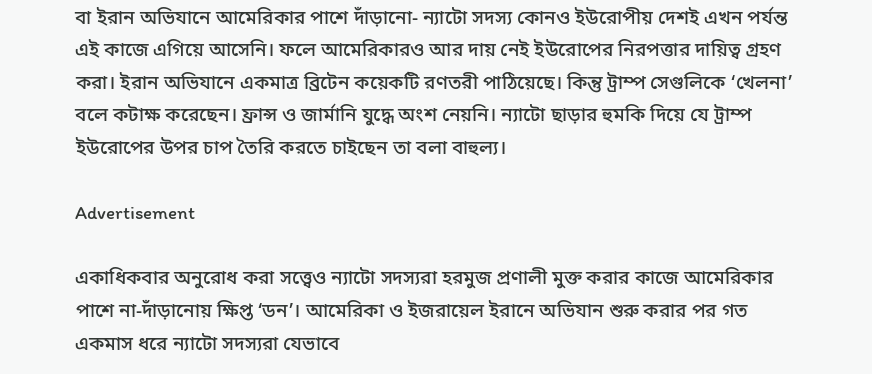বা ইরান অভিযানে আমেরিকার পাশে দাঁড়ানো- ন্যাটো সদস্য কোনও ইউরোপীয় দেশই এখন পর্যন্ত এই কাজে এগিয়ে আসেনি। ফলে আমেরিকারও আর দায় নেই ইউরোপের নিরপত্তার দায়িত্ব গ্রহণ করা। ইরান অভিযানে একমাত্র ব্রিটেন কয়েকটি রণতরী পাঠিয়েছে। কিন্তু ট্রাম্প সেগুলিকে ‘খেলনা’ বলে কটাক্ষ করেছেন। ফ্রান্স ও জার্মানি যুদ্ধে অংশ নেয়নি। ন্যাটো ছাড়ার হুমকি দিয়ে যে ট্রাম্প ইউরোপের উপর চাপ তৈরি করতে চাইছেন তা বলা বাহুল্য।

Advertisement

একাধিকবার অনুরোধ করা সত্ত্বেও ন্যাটো সদস্যরা হরমুজ প্রণালী মুক্ত করার কাজে আমেরিকার পাশে না-দাঁড়ানোয় ক্ষিপ্ত ‘ডন’। আমেরিকা ও ইজরায়েল ইরানে অভিযান শুরু করার পর গত একমাস ধরে ন্যাটো সদস্যরা যেভাবে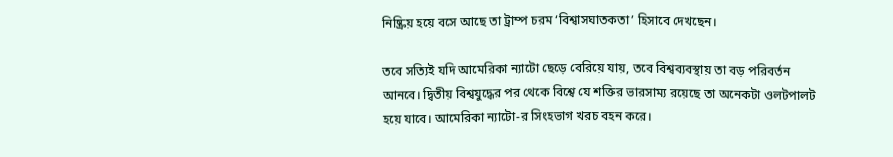নিষ্ক্রিয় হয়ে বসে আছে তা ট্রাম্প চরম ‘বিশ্বাসঘাতকতা’ হিসাবে দেখছেন।

তবে সত্যিই যদি আমেরিকা ন্যাটো ছেড়ে বেরিয়ে যায়, তবে বিশ্বব্যবস্থায় তা বড় পরিবর্তন আনবে। দ্বিতীয় বিশ্বযুদ্ধের পর থেকে বিশ্বে যে শক্তির ভারসাম্য রয়েছে তা অনেকটা ওলটপালট হয়ে যাবে। আমেরিকা ন্যাটো-র সিংহভাগ খরচ বহন করে।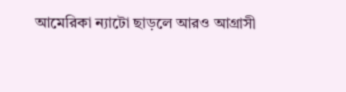আমেরিকা ন্যাটো ছাড়লে আরও আগ্রাসী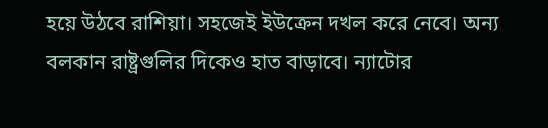হয়ে উঠবে রাশিয়া। সহজেই ইউক্রেন দখল করে নেবে। অন্য বলকান রাষ্ট্রগুলির দিকেও হাত বাড়াবে। ন্যাটোর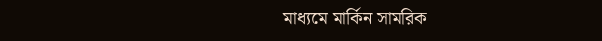মাধ্যমে মার্কিন সামরিক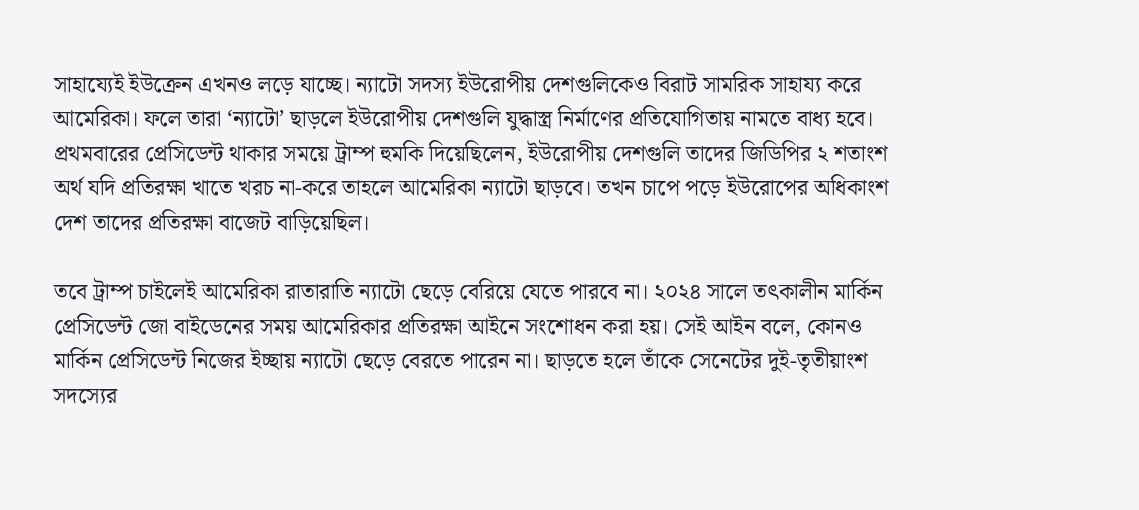সাহায্যেই ইউক্রেন এখনও লড়ে যাচ্ছে। ন্যাটো সদস্য ইউরোপীয় দেশগুলিকেও বিরাট সামরিক সাহায্য করে আমেরিকা। ফলে তারা ‘ন্যাটো’ ছাড়লে ইউরোপীয় দেশগুলি যুদ্ধাস্ত্র নির্মাণের প্রতিযোগিতায় নামতে বাধ্য হবে। প্রথমবারের প্রেসিডেন্ট থাকার সময়ে ট্রাম্প হুমকি দিয়েছিলেন, ইউরোপীয় দেশগুলি তাদের জিডিপির ২ শতাংশ অর্থ যদি প্রতিরক্ষা খাতে খরচ না-করে তাহলে আমেরিকা ন্যাটো ছাড়বে। তখন চাপে পড়ে ইউরোপের অধিকাংশ দেশ তাদের প্রতিরক্ষা বাজেট বাড়িয়েছিল।

তবে ট্রাম্প চাইলেই আমেরিকা রাতারাতি ন্যাটো ছেড়ে বেরিয়ে যেতে পারবে না। ২০২৪ সালে তৎকালীন মার্কিন প্রেসিডেন্ট জো বাইডেনের সময় আমেরিকার প্রতিরক্ষা আইনে সংশোধন করা হয়। সেই আইন বলে, কোনও মার্কিন প্রেসিডেন্ট নিজের ইচ্ছায় ন্যাটো ছেড়ে বেরতে পারেন না। ছাড়তে হলে তাঁকে সেনেটের দুই-তৃতীয়াংশ সদস্যের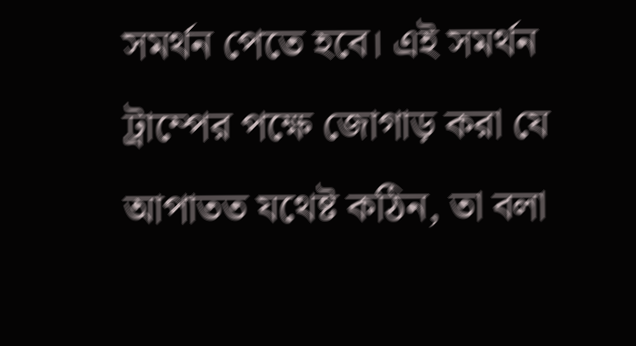সমর্থন পেতে হবে। এই সমর্থন ট্রাম্পের পক্ষে জোগাড় করা যে আপাতত যথেষ্ট কঠিন, তা বলা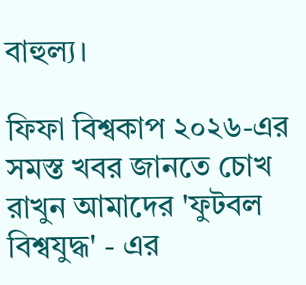বাহুল্য।

ফিফা বিশ্বকাপ ২০২৬-এর সমস্ত খবর জানতে চোখ রাখুন আমাদের 'ফুটবল বিশ্বযুদ্ধ' - এর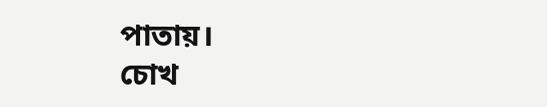পাতায়।
চোখ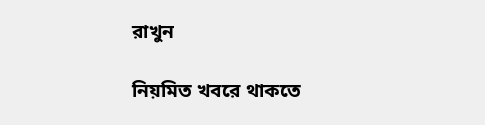রাখুন

নিয়মিত খবরে থাকতে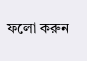ফলো করুন